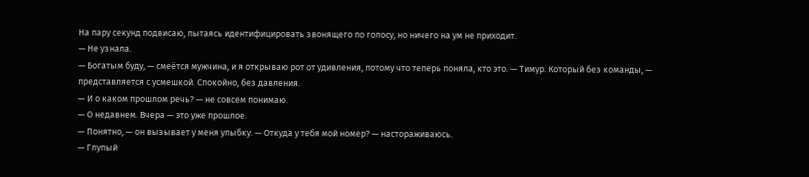На пару секунд подвисаю, пытаясь идентифицировать звонящего по голосу, но ничего на ум не приходит.
— Не узнала.
— Богатым буду, — смеётся мужчина, и я открываю рот от удивления, потому что теперь поняла, кто это. — Тимур. Который без команды, — представляется с усмешкой. Спокойно, без давления.
— И о каком прошлом речь? — не совсем понимаю.
— О недавнем. Вчера — это уже прошлое.
— Понятно, — он вызывает у меня улыбку. — Откуда у тебя мой номер? — настораживаюсь.
— Глупый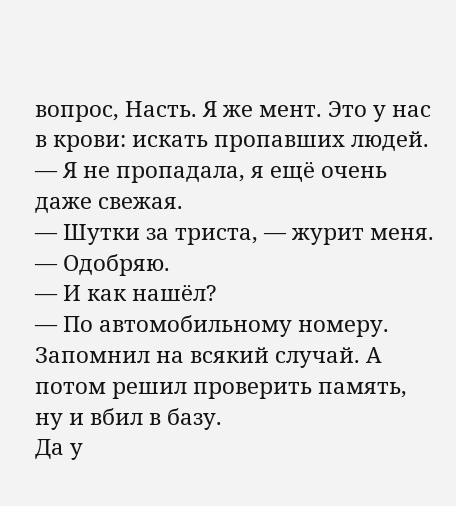вопрос, Насть. Я же мент. Это у нас в крови: искать пропавших людей.
— Я не пропадала, я ещё очень даже свежая.
— Шутки за триста, — журит меня. — Одобряю.
— И как нашёл?
— По автомобильному номеру. Запомнил на всякий случай. А потом решил проверить память, ну и вбил в базу.
Да у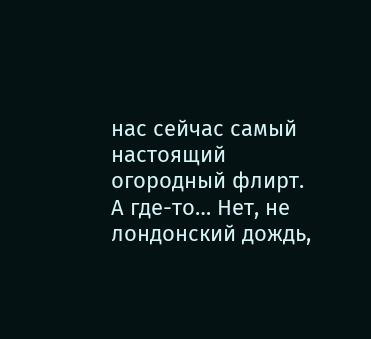нас сейчас самый настоящий огородный флирт. А где-то… Нет, не лондонский дождь,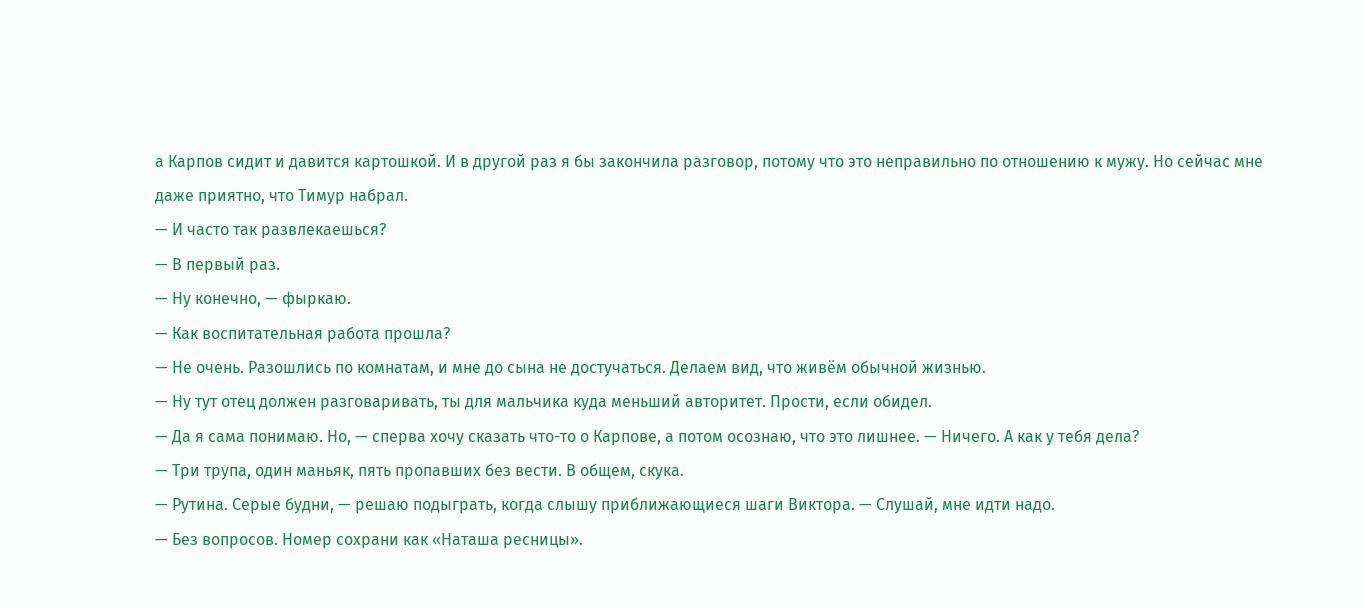а Карпов сидит и давится картошкой. И в другой раз я бы закончила разговор, потому что это неправильно по отношению к мужу. Но сейчас мне даже приятно, что Тимур набрал.
— И часто так развлекаешься?
— В первый раз.
— Ну конечно, — фыркаю.
— Как воспитательная работа прошла?
— Не очень. Разошлись по комнатам, и мне до сына не достучаться. Делаем вид, что живём обычной жизнью.
— Ну тут отец должен разговаривать, ты для мальчика куда меньший авторитет. Прости, если обидел.
— Да я сама понимаю. Но, — сперва хочу сказать что-то о Карпове, а потом осознаю, что это лишнее. — Ничего. А как у тебя дела?
— Три трупа, один маньяк, пять пропавших без вести. В общем, скука.
— Рутина. Серые будни, — решаю подыграть, когда слышу приближающиеся шаги Виктора. — Слушай, мне идти надо.
— Без вопросов. Номер сохрани как «Наташа ресницы».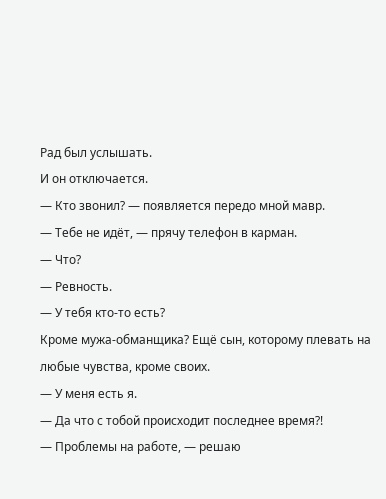Рад был услышать.
И он отключается.
— Кто звонил? — появляется передо мной мавр.
— Тебе не идёт, — прячу телефон в карман.
— Что?
— Ревность.
— У тебя кто-то есть?
Кроме мужа-обманщика? Ещё сын, которому плевать на любые чувства, кроме своих.
— У меня есть я.
— Да что с тобой происходит последнее время?!
— Проблемы на работе, — решаю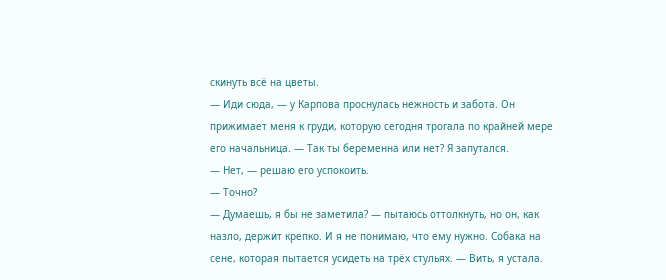скинуть всё на цветы.
— Иди сюда, — у Карпова проснулась нежность и забота. Он прижимает меня к груди, которую сегодня трогала по крайней мере его начальница. — Так ты беременна или нет? Я запутался.
— Нет, — решаю его успокоить.
— Точно?
— Думаешь, я бы не заметила? — пытаюсь оттолкнуть, но он, как назло, держит крепко. И я не понимаю, что ему нужно. Собака на сене, которая пытается усидеть на трёх стульях. — Вить, я устала.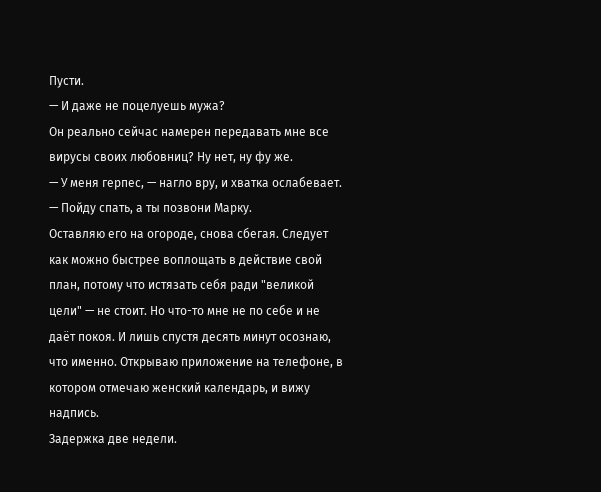Пусти.
— И даже не поцелуешь мужа?
Он реально сейчас намерен передавать мне все вирусы своих любовниц? Ну нет, ну фу же.
— У меня герпес, — нагло вру, и хватка ослабевает. — Пойду спать, а ты позвони Марку.
Оставляю его на огороде, снова сбегая. Следует как можно быстрее воплощать в действие свой план, потому что истязать себя ради "великой цели" — не стоит. Но что-то мне не по себе и не даёт покоя. И лишь спустя десять минут осознаю, что именно. Открываю приложение на телефоне, в котором отмечаю женский календарь, и вижу надпись.
Задержка две недели.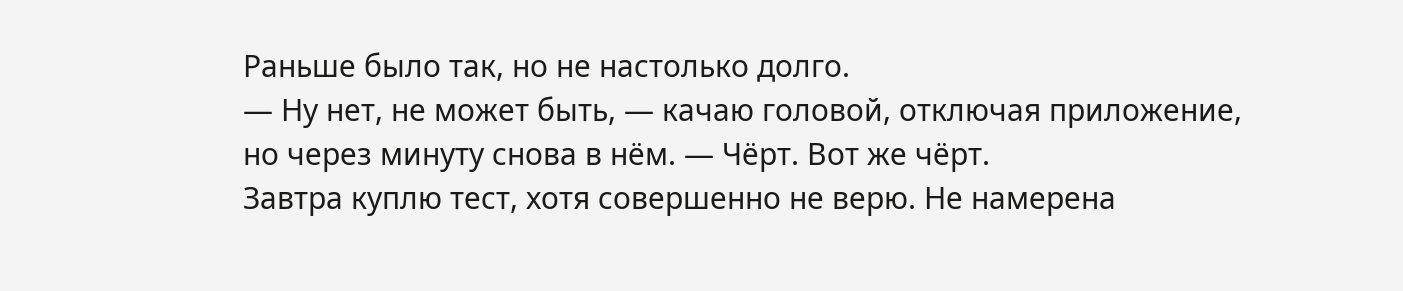Раньше было так, но не настолько долго.
— Ну нет, не может быть, — качаю головой, отключая приложение, но через минуту снова в нём. — Чёрт. Вот же чёрт.
Завтра куплю тест, хотя совершенно не верю. Не намерена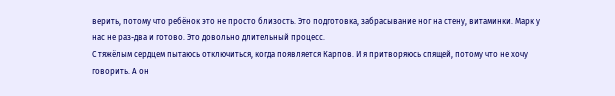верить, потому что ребёнок это не просто близость. Это подготовка, забрасывание ног на стену, витаминки. Марк у нас не раз-два и готово. Это довольно длительный процесс.
С тяжёлым сердцем пытаюсь отключиться, когда появляется Карпов. И я притворяюсь спящей, потому что не хочу говорить. А он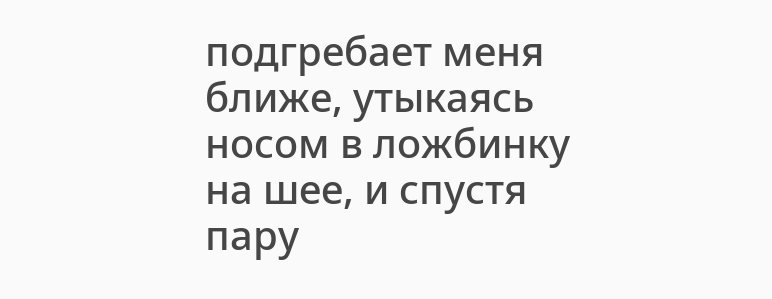подгребает меня ближе, утыкаясь носом в ложбинку на шее, и спустя пару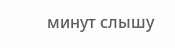минут слышу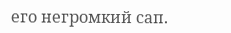его негромкий сап.